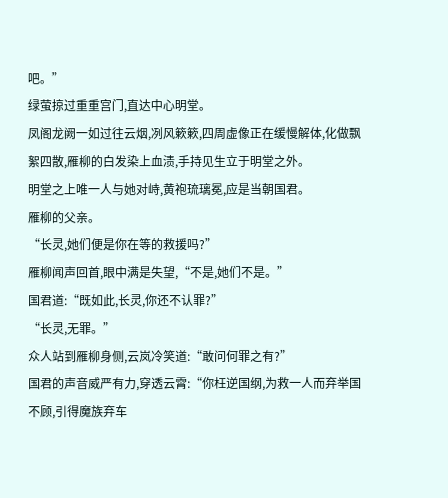吧。”
绿萤掠过重重宫门,直达中心明堂。
凤阁龙阙一如过往云烟,冽风簌簌,四周虚像正在缓慢解体,化做飘絮四散,雁柳的白发染上血渍,手持见生立于明堂之外。
明堂之上唯一人与她对峙,黄袍琉璃冕,应是当朝国君。
雁柳的父亲。
“长灵,她们便是你在等的救援吗?”
雁柳闻声回首,眼中满是失望,“不是,她们不是。”
国君道:“既如此,长灵,你还不认罪?”
“长灵,无罪。”
众人站到雁柳身侧,云岚冷笑道:“敢问何罪之有?”
国君的声音威严有力,穿透云霄:“你枉逆国纲,为救一人而弃举国不顾,引得魔族弃车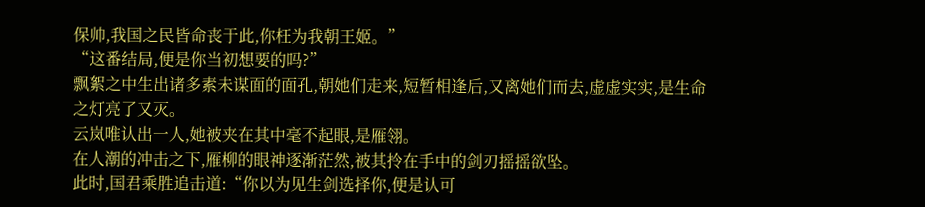保帅,我国之民皆命丧于此,你枉为我朝王姬。”
“这番结局,便是你当初想要的吗?”
飘絮之中生出诸多素未谋面的面孔,朝她们走来,短暂相逢后,又离她们而去,虚虚实实,是生命之灯亮了又灭。
云岚唯认出一人,她被夹在其中毫不起眼,是雁翎。
在人潮的冲击之下,雁柳的眼神逐渐茫然,被其拎在手中的剑刃摇摇欲坠。
此时,国君乘胜追击道:“你以为见生剑选择你,便是认可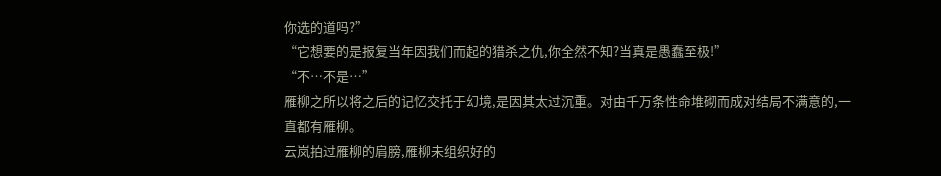你选的道吗?”
“它想要的是报复当年因我们而起的猎杀之仇,你全然不知?当真是愚蠢至极!”
“不…不是…”
雁柳之所以将之后的记忆交托于幻境,是因其太过沉重。对由千万条性命堆砌而成对结局不满意的,一直都有雁柳。
云岚拍过雁柳的肩膀,雁柳未组织好的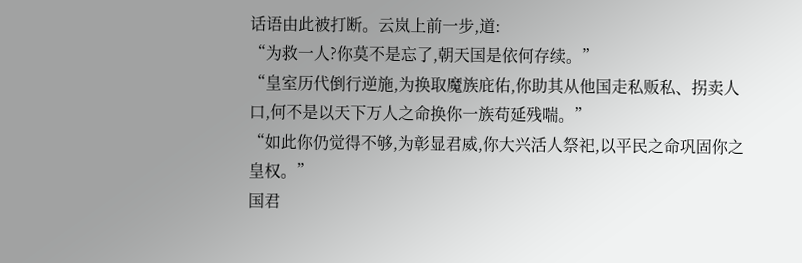话语由此被打断。云岚上前一步,道:
“为救一人?你莫不是忘了,朝天国是依何存续。”
“皇室历代倒行逆施,为换取魔族庇佑,你助其从他国走私贩私、拐卖人口,何不是以天下万人之命换你一族苟延残喘。”
“如此你仍觉得不够,为彰显君威,你大兴活人祭祀,以平民之命巩固你之皇权。”
国君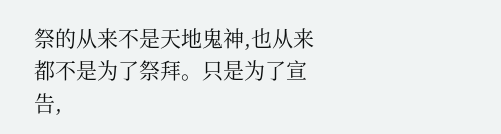祭的从来不是天地鬼神,也从来都不是为了祭拜。只是为了宣告,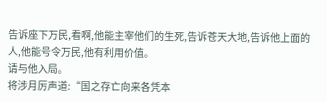告诉座下万民,看啊,他能主宰他们的生死,告诉苍天大地,告诉他上面的人,他能号令万民,他有利用价值。
请与他入局。
将涉月厉声道:“国之存亡向来各凭本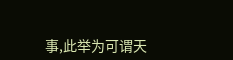事,此举为可谓天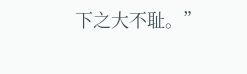下之大不耻。”